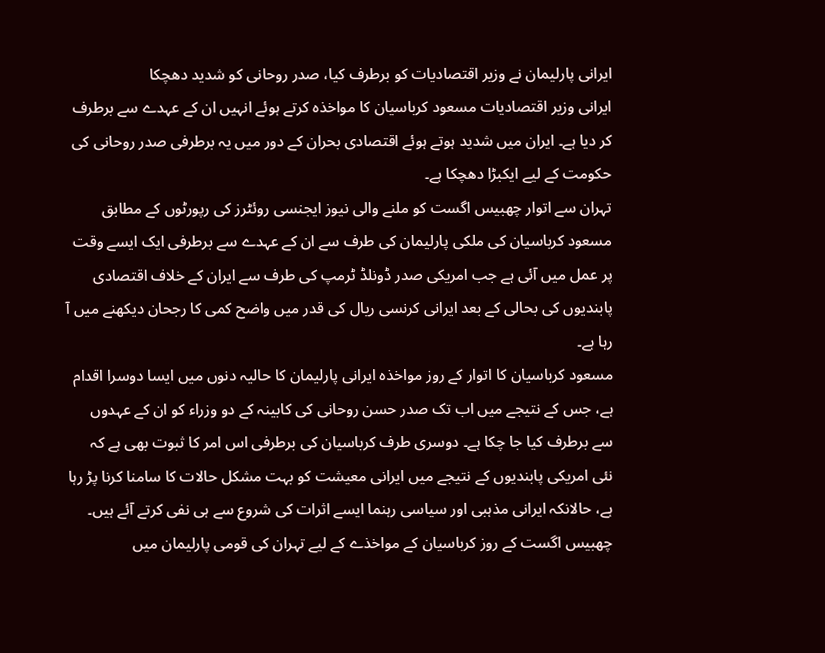ایرانی پارلیمان نے وزیر اقتصادیات کو برطرف کیا، صدر روحانی کو شدید دھچکا
ایرانی وزیر اقتصادیات مسعود کرباسیان کا مواخذہ کرتے ہوئے انہیں ان کے عہدے سے برطرف کر دیا ہے۔ ایران میں شدید ہوتے ہوئے اقتصادی بحران کے دور میں یہ برطرفی صدر روحانی کی حکومت کے لیے ایکبڑا دھچکا ہے۔
تہران سے اتوار چھبیس اگست کو ملنے والی نیوز ایجنسی روئٹرز کی رپورٹوں کے مطابق مسعود کرباسیان کی ملکی پارلیمان کی طرف سے ان کے عہدے سے برطرفی ایک ایسے وقت پر عمل میں آئی ہے جب امریکی صدر ڈونلڈ ٹرمپ کی طرف سے ایران کے خلاف اقتصادی پابندیوں کی بحالی کے بعد ایرانی کرنسی ریال کی قدر میں واضح کمی کا رجحان دیکھنے میں آ رہا ہے۔
مسعود کرباسیان کا اتوار کے روز مواخذہ ایرانی پارلیمان کا حالیہ دنوں میں ایسا دوسرا اقدام ہے، جس کے نتیجے میں اب تک صدر حسن روحانی کی کابینہ کے دو وزراء کو ان کے عہدوں سے برطرف کیا جا چکا ہے۔ دوسری طرف کرباسیان کی برطرفی اس امر کا ثبوت بھی ہے کہ نئی امریکی پابندیوں کے نتیجے میں ایرانی معیشت کو بہت مشکل حالات کا سامنا کرنا پڑ رہا ہے، حالانکہ ایرانی مذہبی اور سیاسی رہنما ایسے اثرات کی شروع سے ہی نفی کرتے آئے ہیں۔
چھبیس اگست کے روز کرباسیان کے مواخذے کے لیے تہران کی قومی پارلیمان میں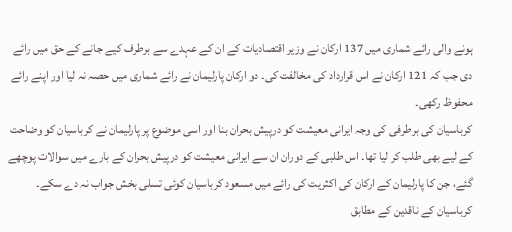ہونے والی رائے شماری میں 137 ارکان نے وزیر اقتصادیات کے ان کے عہدے سے برطرف کیے جانے کے حق میں رائے دی جب کہ 121 ارکان نے اس قرارداد کی مخالفت کی۔ دو ارکان پارلیمان نے رائے شماری میں حصہ نہ لیا اور اپنے رائے محفوظ رکھی۔
کرباسیان کی برطرفی کی وجہ ایرانی معیشت کو درپیش بحران بنا اور اسی موضوع پر پارلیمان نے کرباسیان کو وضاحت کے لیے بھی طلب کر لیا تھا۔ اس طلبی کے دوران ان سے ایرانی معیشت کو درپیش بحران کے بارے میں سوالات پوچھے گئے، جن کا پارلیمان کے ارکان کی اکثریت کی رائے میں مسعود کرباسیان کوئی تسلی بخش جواب نہ دے سکے۔
کرباسیان کے ناقدین کے مطابق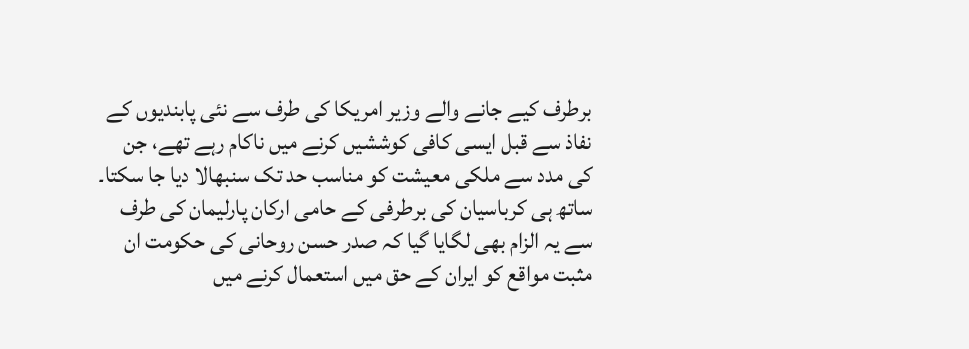برطرف کیے جانے والے وزیر امریکا کی طرف سے نئی پابندیوں کے نفاذ سے قبل ایسی کافی کوششیں کرنے میں ناکام رہے تھے، جن کی مدد سے ملکی معیشت کو مناسب حد تک سنبھالا دیا جا سکتا۔
ساتھ ہی کرباسیان کی برطرفی کے حامی ارکان پارلیمان کی طرف سے یہ الزام بھی لگایا گیا کہ صدر حسن روحانی کی حکومت ان مثبت مواقع کو ایران کے حق میں استعمال کرنے میں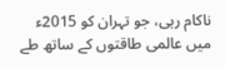ناکام رہی، جو تہران کو 2015ء میں عالمی طاقتوں کے ساتھ طے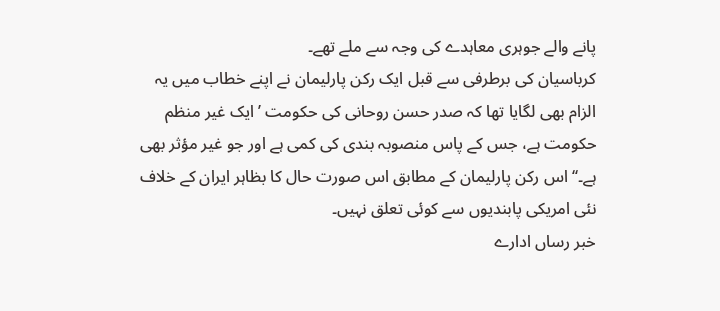پانے والے جوہری معاہدے کی وجہ سے ملے تھے۔
کرباسیان کی برطرفی سے قبل ایک رکن پارلیمان نے اپنے خطاب میں یہ الزام بھی لگایا تھا کہ صدر حسن روحانی کی حکومت ’ایک غیر منظم حکومت ہے، جس کے پاس منصوبہ بندی کی کمی ہے اور جو غیر مؤثر بھی ہے۔‘‘ اس رکن پارلیمان کے مطابق اس صورت حال کا بظاہر ایران کے خلاف نئی امریکی پابندیوں سے کوئی تعلق نہیں۔
خبر رساں ادارے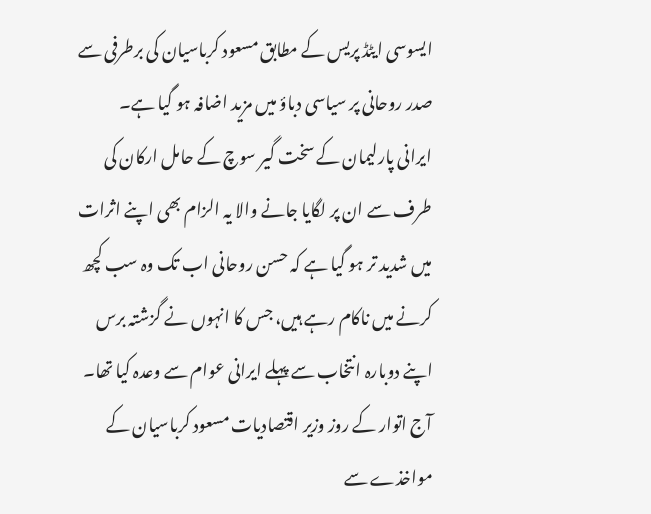ایسوسی ایٹڈ پریس کے مطابق مسعود کرباسیان کی برطرفی سے صدر روحانی پر سیاسی دباؤ میں مزید اضافہ ہو گیا ہے۔
ایرانی پارلیمان کے سخت گیر سوچ کے حامل ارکان کی طرف سے ان پر لگایا جانے والا یہ الزام بھی اپنے اثرات میں شدید تر ہو گیا ہے کہ حسن روحانی اب تک وہ سب کچھ کرنے میں ناکام رہے ہیں، جس کا انہوں نے گزشتہ برس اپنے دوبارہ انتخاب سے پہلے ایرانی عوام سے وعدہ کیا تھا۔
آج اتوار کے روز وزیر اقتصادیات مسعود کرباسیان کے مواخذے سے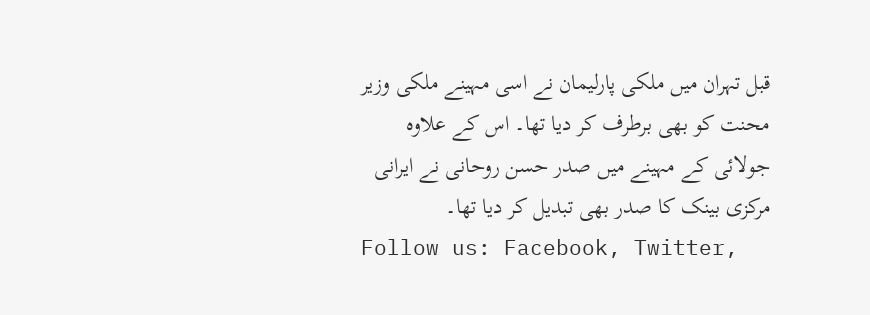قبل تہران میں ملکی پارلیمان نے اسی مہینے ملکی وزیر محنت کو بھی برطرف کر دیا تھا۔ اس کے علاوہ جولائی کے مہینے میں صدر حسن روحانی نے ایرانی مرکزی بینک کا صدر بھی تبدیل کر دیا تھا۔
Follow us: Facebook, Twitter,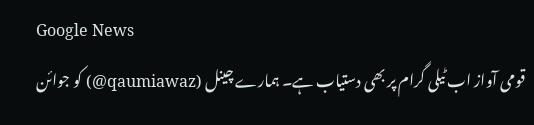Google News
قومی آواز اب ٹیلی گرام پر بھی دستیاب ہے۔ ہمارے چینل (qaumiawaz@) کو جوائن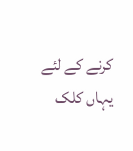کرنے کے لئے یہاں کلک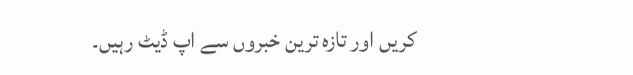کریں اور تازہ ترین خبروں سے اپ ڈیٹ رہیں۔